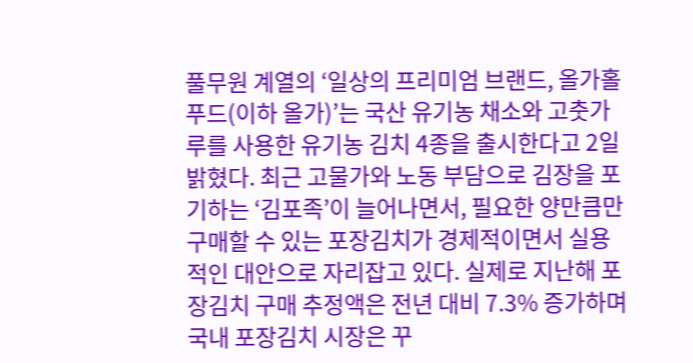풀무원 계열의 ‘일상의 프리미엄 브랜드, 올가홀푸드(이하 올가)’는 국산 유기농 채소와 고춧가루를 사용한 유기농 김치 4종을 출시한다고 2일 밝혔다. 최근 고물가와 노동 부담으로 김장을 포기하는 ‘김포족’이 늘어나면서, 필요한 양만큼만 구매할 수 있는 포장김치가 경제적이면서 실용적인 대안으로 자리잡고 있다. 실제로 지난해 포장김치 구매 추정액은 전년 대비 7.3% 증가하며 국내 포장김치 시장은 꾸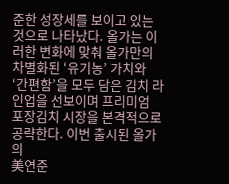준한 성장세를 보이고 있는 것으로 나타났다. 올가는 이러한 변화에 맞춰 올가만의 차별화된 ‘유기농’ 가치와 ‘간편함’을 모두 담은 김치 라인업을 선보이며 프리미엄 포장김치 시장을 본격적으로 공략한다. 이번 출시된 올가의
美연준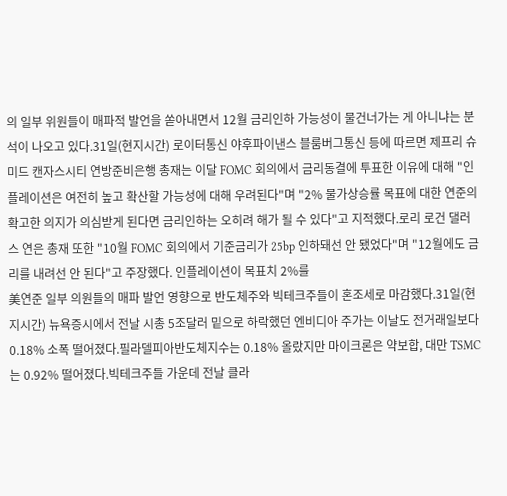의 일부 위원들이 매파적 발언을 쏟아내면서 12월 금리인하 가능성이 물건너가는 게 아니냐는 분석이 나오고 있다.31일(현지시간) 로이터통신 야후파이낸스 블룸버그통신 등에 따르면 제프리 슈미드 캔자스시티 연방준비은행 총재는 이달 FOMC 회의에서 금리동결에 투표한 이유에 대해 "인플레이션은 여전히 높고 확산할 가능성에 대해 우려된다"며 "2% 물가상승률 목표에 대한 연준의 확고한 의지가 의심받게 된다면 금리인하는 오히려 해가 될 수 있다"고 지적했다.로리 로건 댈러스 연은 총재 또한 "10월 FOMC 회의에서 기준금리가 25bp 인하돼선 안 됐었다"며 "12월에도 금리를 내려선 안 된다"고 주장했다. 인플레이션이 목표치 2%를
美연준 일부 의원들의 매파 발언 영향으로 반도체주와 빅테크주들이 혼조세로 마감했다.31일(현지시간) 뉴욕증시에서 전날 시총 5조달러 밑으로 하락했던 엔비디아 주가는 이날도 전거래일보다 0.18% 소폭 떨어졌다.필라델피아반도체지수는 0.18% 올랐지만 마이크론은 약보합, 대만 TSMC는 0.92% 떨어졌다.빅테크주들 가운데 전날 클라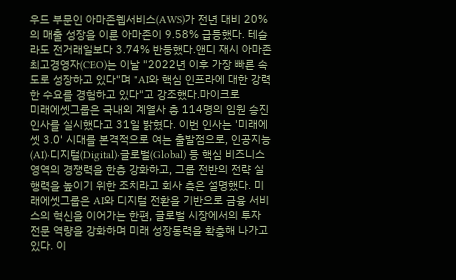우드 부문인 아마존웹서비스(AWS)가 전년 대비 20%의 매출 성장을 이룬 아마존이 9.58% 급등했다. 테슬라도 전거래일보다 3.74% 반등했다.앤디 재시 아마존 최고경영자(CEO)는 이날 "2022년 이후 가장 빠른 속도로 성장하고 있다"며 "AI와 핵심 인프라에 대한 강력한 수요를 경험하고 있다"고 강조했다.마이크로
미래에셋그룹은 국내외 계열사 총 114명의 임원 승진 인사를 실시했다고 31일 밝혔다. 이번 인사는 '미래에셋 3.0' 시대를 본격적으로 여는 출발점으로, 인공지능(AI)·디지털(Digital)·글로벌(Global) 등 핵심 비즈니스 영역의 경쟁력을 한층 강화하고, 그룹 전반의 전략 실행력을 높이기 위한 조치라고 회사 측은 설명했다. 미래에셋그룹은 AI와 디지털 전환을 기반으로 금융 서비스의 혁신을 이어가는 한편, 글로벌 시장에서의 투자 전문 역량을 강화하며 미래 성장동력을 확충해 나가고 있다. 이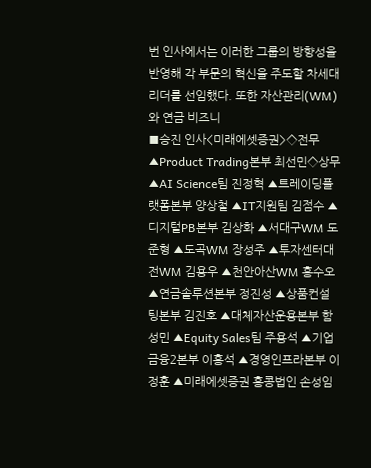번 인사에서는 이러한 그룹의 방향성을 반영해 각 부문의 혁신을 주도할 차세대 리더를 선임했다. 또한 자산관리(WM)와 연금 비즈니
■승진 인사<미래에셋증권>◇전무▲Product Trading본부 최선민◇상무▲AI Science팀 진정혁 ▲트레이딩플랫폼본부 양상철 ▲IT지원팀 김점수 ▲디지털PB본부 김상화 ▲서대구WM 도준형 ▲도곡WM 장성주 ▲투자센터대전WM 김용우 ▲천안아산WM 홍수오 ▲연금솔루션본부 정진성 ▲상품컨설팅본부 김진호 ▲대체자산운용본부 함성민 ▲Equity Sales팀 주용석 ▲기업금융2본부 이홍석 ▲경영인프라본부 이정훈 ▲미래에셋증권 홍콩법인 손성임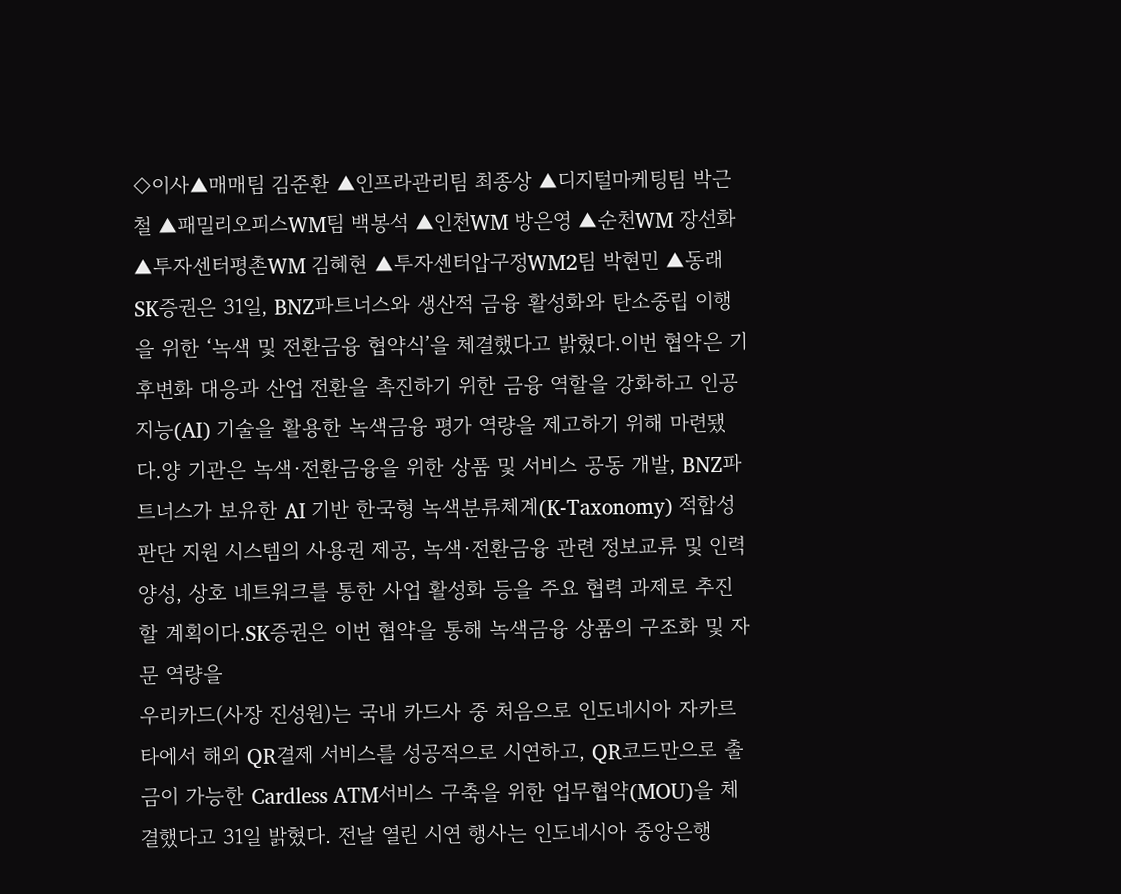◇이사▲매매팀 김준환 ▲인프라관리팀 최종상 ▲디지털마케팅팀 박근철 ▲패밀리오피스WM팀 백봉석 ▲인천WM 방은영 ▲순천WM 장선화 ▲투자센터평촌WM 김혜현 ▲투자센터압구정WM2팀 박현민 ▲동래
SK증권은 31일, BNZ파트너스와 생산적 금융 활성화와 탄소중립 이행을 위한 ‘녹색 및 전환금융 협약식’을 체결했다고 밝혔다.이번 협약은 기후변화 대응과 산업 전환을 촉진하기 위한 금융 역할을 강화하고 인공지능(AI) 기술을 활용한 녹색금융 평가 역량을 제고하기 위해 마련됐다.양 기관은 녹색·전환금융을 위한 상품 및 서비스 공동 개발, BNZ파트너스가 보유한 AI 기반 한국형 녹색분류체계(K-Taxonomy) 적합성 판단 지원 시스템의 사용권 제공, 녹색·전환금융 관련 정보교류 및 인력양성, 상호 네트워크를 통한 사업 활성화 등을 주요 협력 과제로 추진할 계획이다.SK증권은 이번 협약을 통해 녹색금융 상품의 구조화 및 자문 역량을
우리카드(사장 진성원)는 국내 카드사 중 처음으로 인도네시아 자카르타에서 해외 QR결제 서비스를 성공적으로 시연하고, QR코드만으로 출금이 가능한 Cardless ATM서비스 구축을 위한 업무협약(MOU)을 체결했다고 31일 밝혔다. 전날 열린 시연 행사는 인도네시아 중앙은행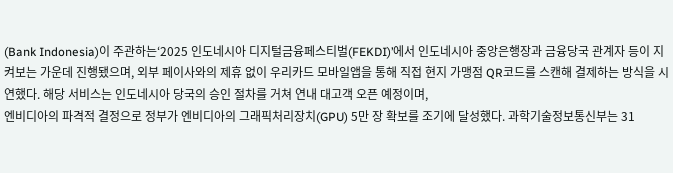(Bank Indonesia)이 주관하는‘2025 인도네시아 디지털금융페스티벌(FEKDI)’에서 인도네시아 중앙은행장과 금융당국 관계자 등이 지켜보는 가운데 진행됐으며, 외부 페이사와의 제휴 없이 우리카드 모바일앱을 통해 직접 현지 가맹점 QR코드를 스캔해 결제하는 방식을 시연했다. 해당 서비스는 인도네시아 당국의 승인 절차를 거쳐 연내 대고객 오픈 예정이며,
엔비디아의 파격적 결정으로 정부가 엔비디아의 그래픽처리장치(GPU) 5만 장 확보를 조기에 달성했다. 과학기술정보통신부는 31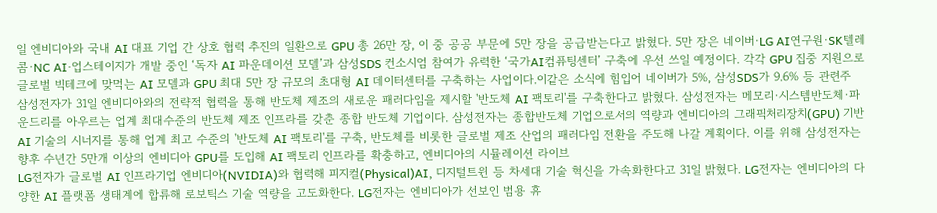일 엔비디아와 국내 AI 대표 기업 간 상호 협력 추진의 일환으로 GPU 총 26만 장, 이 중 공공 부문에 5만 장을 공급받는다고 밝혔다. 5만 장은 네이버·LG AI연구원·SK텔레콤·NC AI·업스테이지가 개발 중인 ‘독자 AI 파운데이션 모델’과 삼성SDS 컨소시엄 참여가 유력한 ‘국가AI컴퓨팅센터’ 구축에 우선 쓰일 예정이다. 각각 GPU 집중 지원으로 글로벌 빅테크에 맞먹는 AI 모델과 GPU 최대 5만 장 규모의 초대형 AI 데이터센터를 구축하는 사업이다.이같은 소식에 힘입어 네이버가 5%, 삼성SDS가 9.6% 등 관련주
삼성전자가 31일 엔비디아와의 전략적 협력을 통해 반도체 제조의 새로운 패러다임을 제시할 '반도체 AI 팩토리'를 구축한다고 밝혔다. 삼성전자는 메모리·시스템반도체·파운드리를 아우르는 업계 최대수준의 반도체 제조 인프라를 갖춘 종합 반도체 기업이다. 삼성전자는 종합반도체 기업으로서의 역량과 엔비디아의 그래픽처리장치(GPU) 기반 AI 기술의 시너지를 통해 업계 최고 수준의 '반도체 AI 팩토리'를 구축, 반도체를 비롯한 글로벌 제조 산업의 패러다임 전환을 주도해 나갈 계획이다. 이를 위해 삼성전자는 향후 수년간 5만개 이상의 엔비디아 GPU를 도입해 AI 팩토리 인프라를 확충하고, 엔비디아의 시뮬레이션 라이브
LG전자가 글로벌 AI 인프라기업 엔비디아(NVIDIA)와 협력해 피지컬(Physical)AI, 디지털트윈 등 차세대 기술 혁신을 가속화한다고 31일 밝혔다. LG전자는 엔비디아의 다양한 AI 플랫폼 생태계에 합류해 로보틱스 기술 역량을 고도화한다. LG전자는 엔비디아가 선보인 범용 휴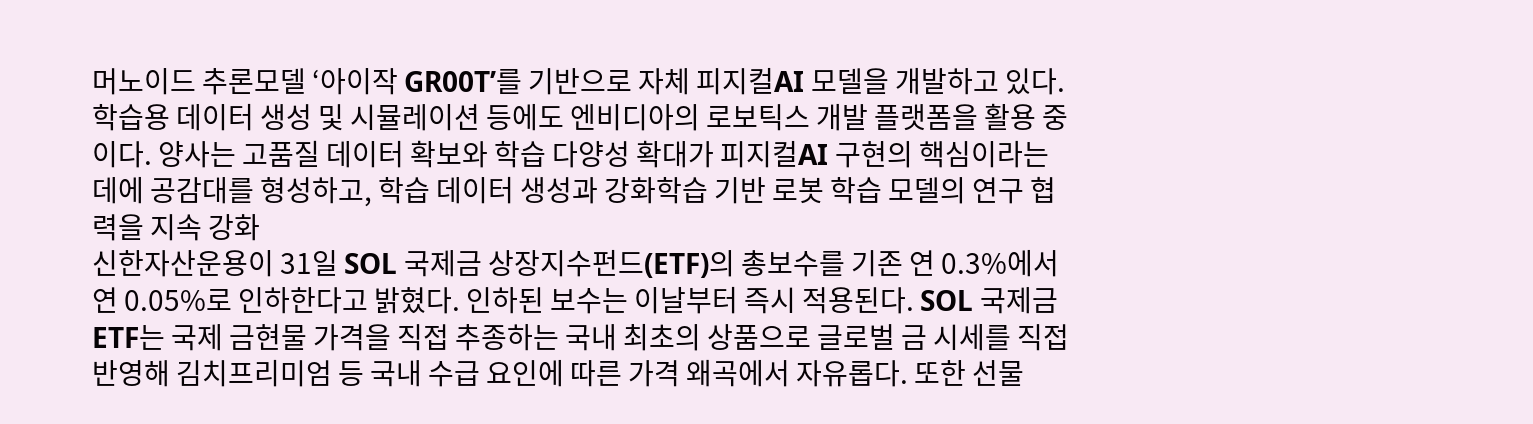머노이드 추론모델 ‘아이작 GR00T’를 기반으로 자체 피지컬AI 모델을 개발하고 있다. 학습용 데이터 생성 및 시뮬레이션 등에도 엔비디아의 로보틱스 개발 플랫폼을 활용 중이다. 양사는 고품질 데이터 확보와 학습 다양성 확대가 피지컬AI 구현의 핵심이라는 데에 공감대를 형성하고, 학습 데이터 생성과 강화학습 기반 로봇 학습 모델의 연구 협력을 지속 강화
신한자산운용이 31일 SOL 국제금 상장지수펀드(ETF)의 총보수를 기존 연 0.3%에서 연 0.05%로 인하한다고 밝혔다. 인하된 보수는 이날부터 즉시 적용된다. SOL 국제금 ETF는 국제 금현물 가격을 직접 추종하는 국내 최초의 상품으로 글로벌 금 시세를 직접 반영해 김치프리미엄 등 국내 수급 요인에 따른 가격 왜곡에서 자유롭다. 또한 선물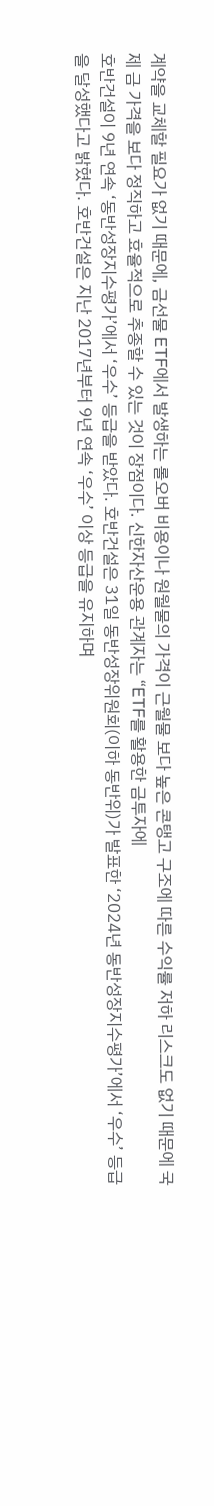계약을 교체할 필요가 없기 때문에, 금선물 ETF에서 발생하는 롤오버 비용이나 원월물의 가격이 근월물 보다 높은 콘탱고 구조에 따른 수익률 저하 리스크도 없기 때문에 국제 금 가격을 보다 정직하고 효율적으로 추종할 수 있는 것이 장점이다. 신한자산운용 관계자는 “ETF를 활용한 금투자에
호반건설이 9년 연속 ‘동반성장지수평가’에서 ‘우수’ 등급을 받았다. 호반건설은 31일 동반성장위원회(이하 동반위)가 발표한 ‘2024년 동반성장지수평가’에서 ‘우수’ 등급을 달성했다고 밝혔다. 호반건설은 지난 2017년부터 9년 연속 ‘우수’ 이상 등급을 유지하며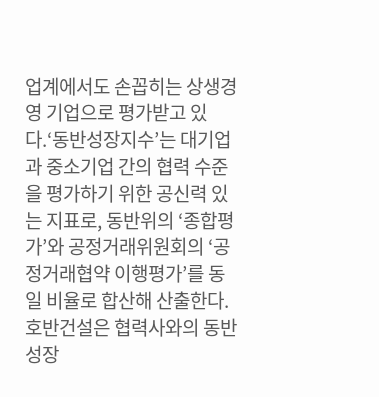업계에서도 손꼽히는 상생경영 기업으로 평가받고 있다.‘동반성장지수’는 대기업과 중소기업 간의 협력 수준을 평가하기 위한 공신력 있는 지표로, 동반위의 ‘종합평가’와 공정거래위원회의 ‘공정거래협약 이행평가’를 동일 비율로 합산해 산출한다.호반건설은 협력사와의 동반성장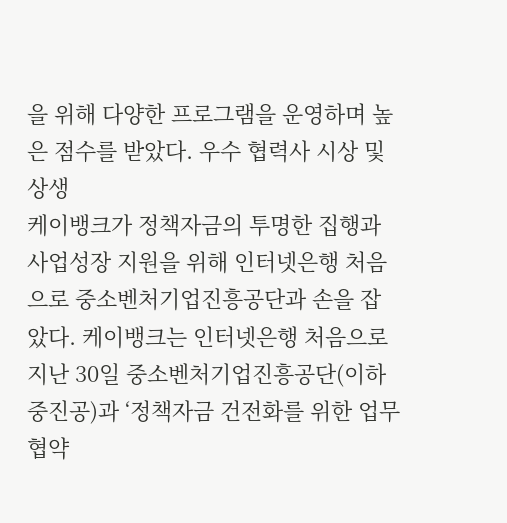을 위해 다양한 프로그램을 운영하며 높은 점수를 받았다. 우수 협력사 시상 및 상생
케이뱅크가 정책자금의 투명한 집행과 사업성장 지원을 위해 인터넷은행 처음으로 중소벤처기업진흥공단과 손을 잡았다. 케이뱅크는 인터넷은행 처음으로 지난 30일 중소벤처기업진흥공단(이하 중진공)과 ‘정책자금 건전화를 위한 업무협약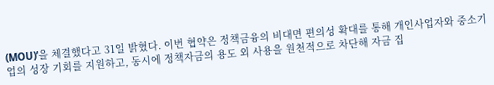(MOU)’을 체결했다고 31일 밝혔다. 이번 협약은 정책금융의 비대면 편의성 확대를 통해 개인사업자와 중소기업의 성장 기회를 지원하고, 동시에 정책자금의 용도 외 사용을 원천적으로 차단해 자금 집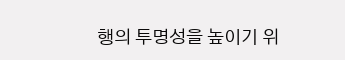행의 투명성을 높이기 위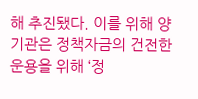해 추진됐다. 이를 위해 양 기관은 정책자금의 건전한 운용을 위해 ‘정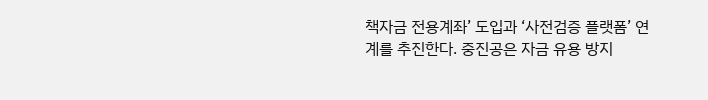책자금 전용계좌’ 도입과 ‘사전검증 플랫폼’ 연계를 추진한다. 중진공은 자금 유용 방지